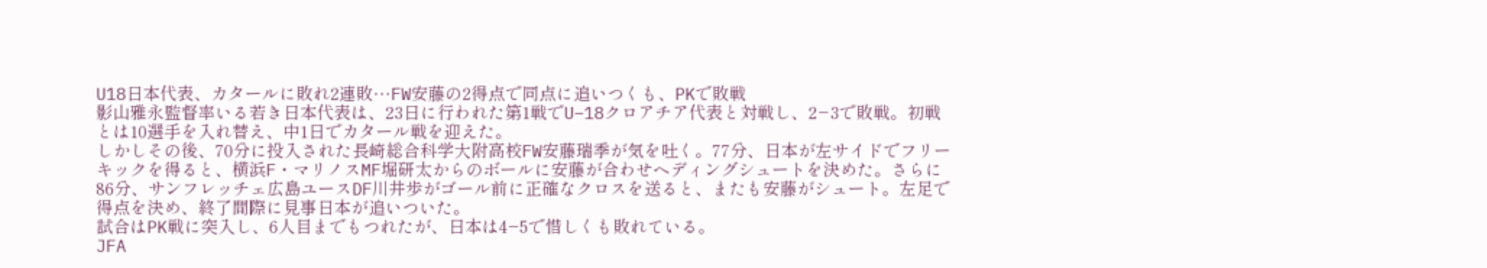U18日本代表、カタールに敗れ2連敗…FW安藤の2得点で同点に追いつくも、PKで敗戦
影山雅永監督率いる若き日本代表は、23日に行われた第1戦でU−18クロアチア代表と対戦し、2−3で敗戦。初戦とは10選手を入れ替え、中1日でカタール戦を迎えた。
しかしその後、70分に投入された長崎総合科学大附高校FW安藤瑞季が気を吐く。77分、日本が左サイドでフリーキックを得ると、横浜F・マリノスMF堀研太からのボールに安藤が合わせヘディングシュートを決めた。さらに86分、サンフレッチェ広島ユースDF川井歩がゴール前に正確なクロスを送ると、またも安藤がシュート。左足で得点を決め、終了間際に見事日本が追いついた。
試合はPK戦に突入し、6人目までもつれたが、日本は4−5で惜しくも敗れている。
JFA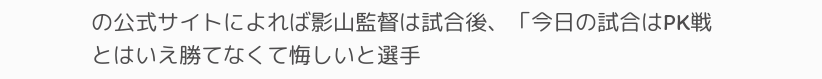の公式サイトによれば影山監督は試合後、「今日の試合はPK戦とはいえ勝てなくて悔しいと選手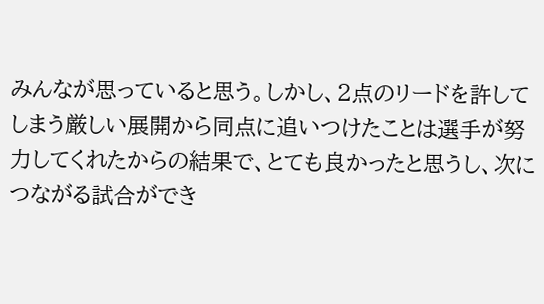みんなが思っていると思う。しかし、2点のリードを許してしまう厳しい展開から同点に追いつけたことは選手が努力してくれたからの結果で、とても良かったと思うし、次につながる試合ができ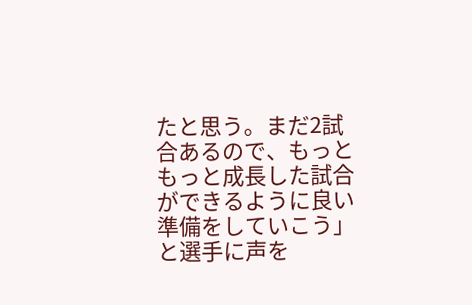たと思う。まだ2試合あるので、もっともっと成長した試合ができるように良い準備をしていこう」と選手に声を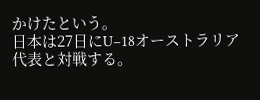かけたという。
日本は27日にU−18オーストラリア代表と対戦する。